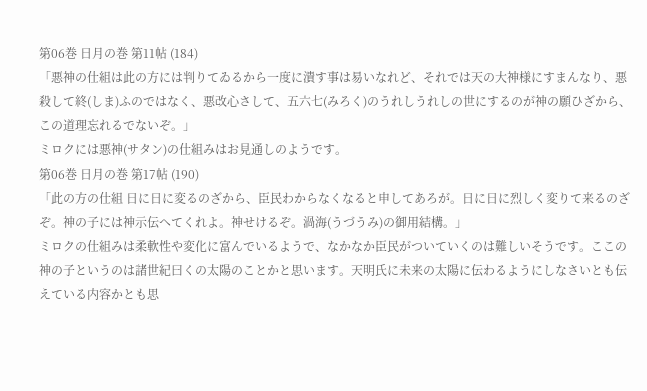第06巻 日月の巻 第11帖 (184)
「悪神の仕組は此の方には判りてゐるから一度に潰す事は易いなれど、それでは天の大神様にすまんなり、悪殺して終(しま)ふのではなく、悪改心さして、五六七(みろく)のうれしうれしの世にするのが神の願ひざから、この道理忘れるでないぞ。」
ミロクには悪神(サタン)の仕組みはお見通しのようです。
第06巻 日月の巻 第17帖 (190)
「此の方の仕組 日に日に変るのざから、臣民わからなくなると申してあろが。日に日に烈しく変りて来るのざぞ。神の子には神示伝へてくれよ。神せけるぞ。渦海(うづうみ)の御用結構。」
ミロクの仕組みは柔軟性や変化に富んでいるようで、なかなか臣民がついていくのは難しいそうです。ここの神の子というのは諸世紀曰くの太陽のことかと思います。天明氏に未来の太陽に伝わるようにしなさいとも伝えている内容かとも思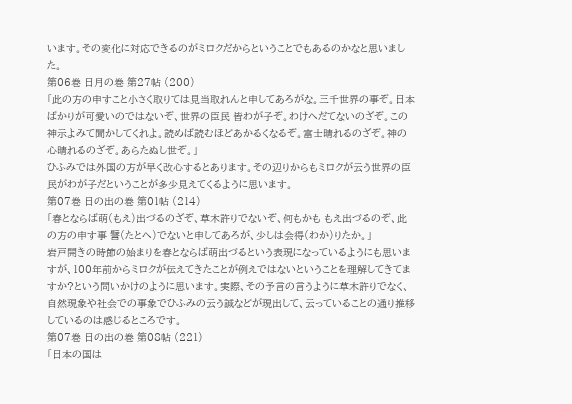います。その変化に対応できるのがミロクだからということでもあるのかなと思いました。
第06巻 日月の巻 第27帖 (200)
「此の方の申すこと小さく取りては見当取れんと申してあろがな。三千世界の事ぞ。日本ばかりが可愛いのではないぞ、世界の臣民 皆わが子ぞ。わけへだてないのざぞ。この神示よみて聞かしてくれよ。読めば読むほどあかるくなるぞ。富士晴れるのざぞ。神の心晴れるのざぞ。あらたぬし世ぞ。」
ひふみでは外国の方が早く改心するとあります。その辺りからもミロクが云う世界の臣民がわが子だということが多少見えてくるように思います。
第07巻 日の出の巻 第01帖 (214)
「春とならば萌(もえ)出づるのざぞ、草木許りでないぞ、何もかも もえ出づるのぞ、此の方の申す事 譬(たとへ)でないと申してあろが、少しは会得(わか)りたか。」
岩戸開きの時節の始まりを春とならば萌出づるという表現になっているようにも思いますが、100年前からミロクが伝えてきたことが例えではないということを理解してきてますか?という問いかけのように思います。実際、その予言の言うように草木許りでなく、自然現象や社会での事象でひふみの云う誠などが現出して、云っていることの通り推移しているのは感じるところです。
第07巻 日の出の巻 第08帖 (221)
「日本の国は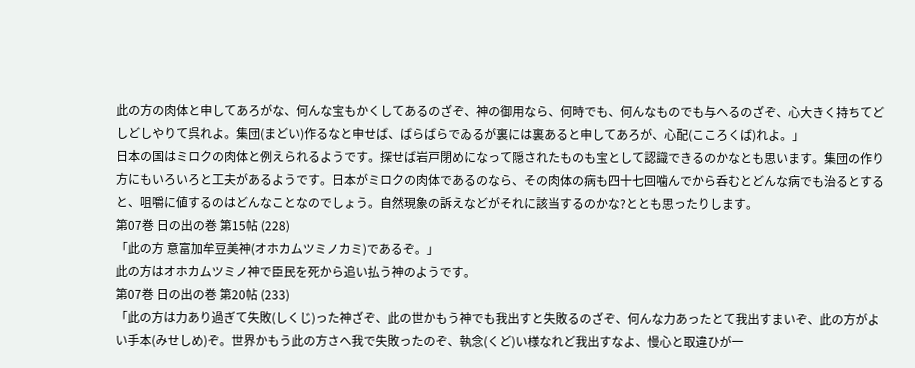此の方の肉体と申してあろがな、何んな宝もかくしてあるのざぞ、神の御用なら、何時でも、何んなものでも与へるのざぞ、心大きく持ちてどしどしやりて呉れよ。集団(まどい)作るなと申せば、ばらばらでゐるが裏には裏あると申してあろが、心配(こころくば)れよ。」
日本の国はミロクの肉体と例えられるようです。探せば岩戸閉めになって隠されたものも宝として認識できるのかなとも思います。集団の作り方にもいろいろと工夫があるようです。日本がミロクの肉体であるのなら、その肉体の病も四十七回噛んでから呑むとどんな病でも治るとすると、咀嚼に値するのはどんなことなのでしょう。自然現象の訴えなどがそれに該当するのかな?ととも思ったりします。
第07巻 日の出の巻 第15帖 (228)
「此の方 意富加牟豆美神(オホカムツミノカミ)であるぞ。」
此の方はオホカムツミノ神で臣民を死から追い払う神のようです。
第07巻 日の出の巻 第20帖 (233)
「此の方は力あり過ぎて失敗(しくじ)った神ざぞ、此の世かもう神でも我出すと失敗るのざぞ、何んな力あったとて我出すまいぞ、此の方がよい手本(みせしめ)ぞ。世界かもう此の方さへ我で失敗ったのぞ、執念(くど)い様なれど我出すなよ、慢心と取違ひが一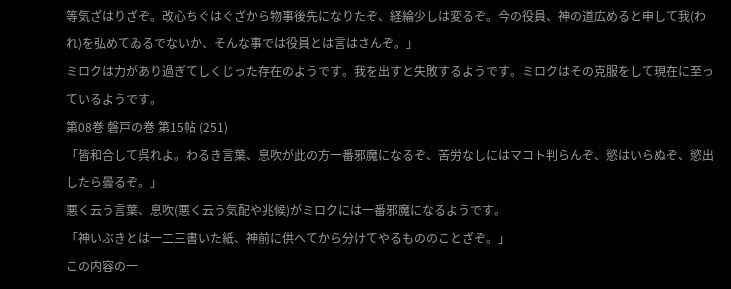等気ざはりざぞ。改心ちぐはぐざから物事後先になりたぞ、経綸少しは変るぞ。今の役員、神の道広めると申して我(われ)を弘めてゐるでないか、そんな事では役員とは言はさんぞ。」
ミロクは力があり過ぎてしくじった存在のようです。我を出すと失敗するようです。ミロクはその克服をして現在に至っているようです。
第08巻 磐戸の巻 第15帖 (251)
「皆和合して呉れよ。わるき言葉、息吹が此の方一番邪魔になるぞ、苦労なしにはマコト判らんぞ、慾はいらぬぞ、慾出したら曇るぞ。」
悪く云う言葉、息吹(悪く云う気配や兆候)がミロクには一番邪魔になるようです。
「神いぶきとは一二三書いた紙、神前に供へてから分けてやるもののことざぞ。」
この内容の一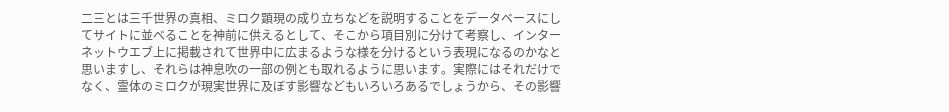二三とは三千世界の真相、ミロク顕現の成り立ちなどを説明することをデータベースにしてサイトに並べることを神前に供えるとして、そこから項目別に分けて考察し、インターネットウエブ上に掲載されて世界中に広まるような様を分けるという表現になるのかなと思いますし、それらは神息吹の一部の例とも取れるように思います。実際にはそれだけでなく、霊体のミロクが現実世界に及ぼす影響などもいろいろあるでしょうから、その影響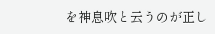を神息吹と云うのが正し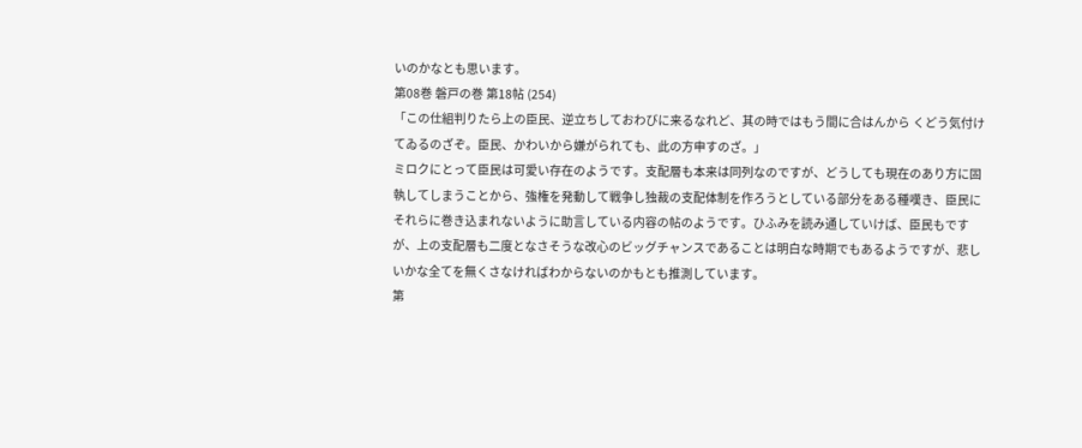いのかなとも思います。
第08巻 磐戸の巻 第18帖 (254)
「この仕組判りたら上の臣民、逆立ちしておわびに来るなれど、其の時ではもう間に合はんから くどう気付けてゐるのざぞ。臣民、かわいから嫌がられても、此の方申すのざ。」
ミロクにとって臣民は可愛い存在のようです。支配層も本来は同列なのですが、どうしても現在のあり方に固執してしまうことから、強権を発動して戦争し独裁の支配体制を作ろうとしている部分をある種嘆き、臣民にそれらに巻き込まれないように助言している内容の帖のようです。ひふみを読み通していけば、臣民もですが、上の支配層も二度となさそうな改心のビッグチャンスであることは明白な時期でもあるようですが、悲しいかな全てを無くさなければわからないのかもとも推測しています。
第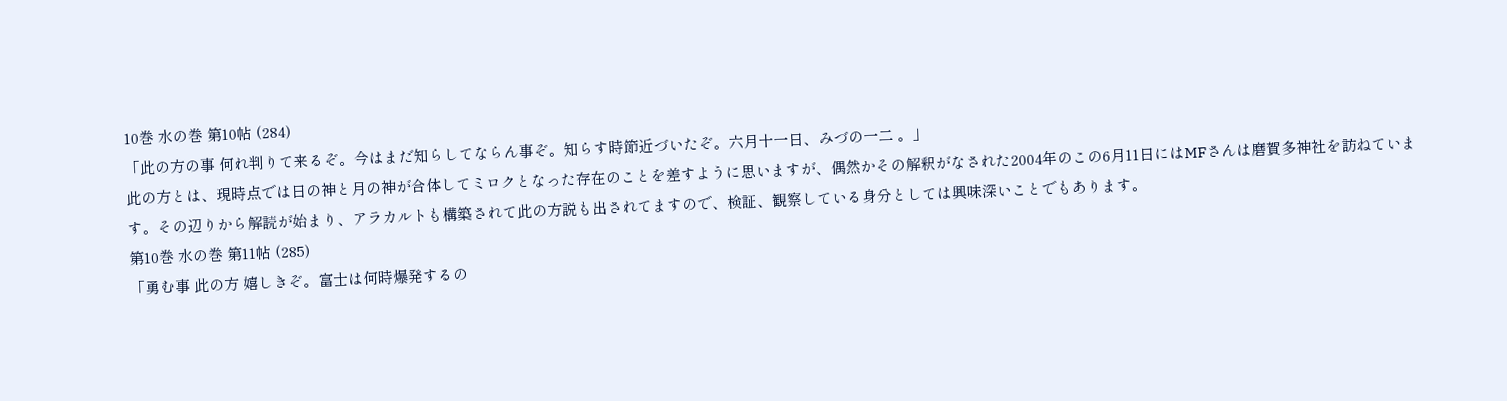10巻 水の巻 第10帖 (284)
「此の方の事 何れ判りて来るぞ。今はまだ知らしてならん事ぞ。知らす時節近づいたぞ。六月十一日、みづの一二 。」
此の方とは、現時点では日の神と月の神が合体してミロクとなった存在のことを差すように思いますが、偶然かその解釈がなされた2004年のこの6月11日にはMFさんは磨賀多神社を訪ねています。その辺りから解読が始まり、アラカルトも構築されて此の方説も出されてますので、検証、観察している身分としては興味深いことでもあります。
第10巻 水の巻 第11帖 (285)
「勇む事 此の方 嬉しきぞ。富士は何時爆発するの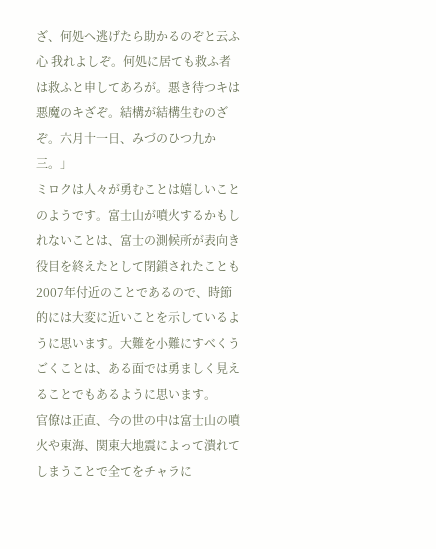ざ、何処へ逃げたら助かるのぞと云ふ心 我れよしぞ。何処に居ても救ふ者は救ふと申してあろが。悪き待つキは悪魔のキざぞ。結構が結構生むのざぞ。六月十一日、みづのひつ九か三。」
ミロクは人々が勇むことは嬉しいことのようです。富士山が噴火するかもしれないことは、富士の測候所が表向き役目を終えたとして閉鎖されたことも2007年付近のことであるので、時節的には大変に近いことを示しているように思います。大難を小難にすべくうごくことは、ある面では勇ましく見えることでもあるように思います。
官僚は正直、今の世の中は富士山の噴火や東海、関東大地震によって潰れてしまうことで全てをチャラに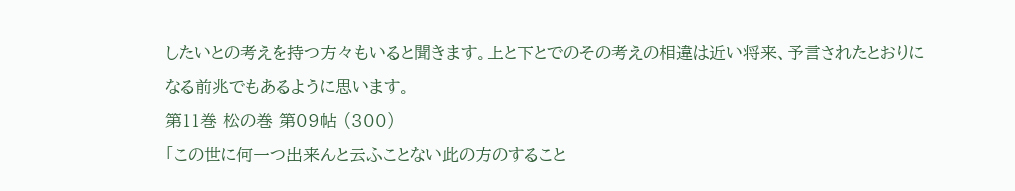したいとの考えを持つ方々もいると聞きます。上と下とでのその考えの相違は近い将来、予言されたとおりになる前兆でもあるように思います。
第11巻 松の巻 第09帖 (300)
「この世に何一つ出来んと云ふことない此の方のすること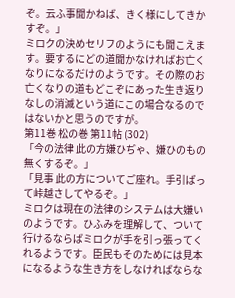ぞ。云ふ事聞かねば、きく様にしてきかすぞ。」
ミロクの決めセリフのようにも聞こえます。要するにどの道聞かなければお亡くなりになるだけのようです。その際のお亡くなりの道もどこぞにあった生き返りなしの消滅という道にこの場合なるのではないかと思うのですが。
第11巻 松の巻 第11帖 (302)
「今の法律 此の方嫌ひぢゃ、嫌ひのもの無くするぞ。」
「見事 此の方についてご座れ。手引ぱって峠越さしてやるぞ。」
ミロクは現在の法律のシステムは大嫌いのようです。ひふみを理解して、ついて行けるならばミロクが手を引っ張ってくれるようです。臣民もそのためには見本になるような生き方をしなければならな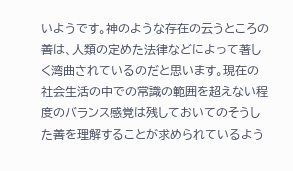いようです。神のような存在の云うところの善は、人類の定めた法律などによって著しく湾曲されているのだと思います。現在の社会生活の中での常識の範囲を超えない程度のバランス感覚は残しておいてのそうした善を理解することが求められているよう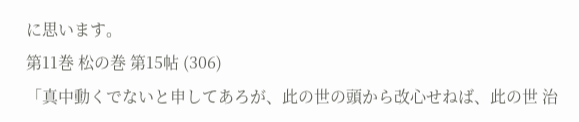に思います。
第11巻 松の巻 第15帖 (306)
「真中動くでないと申してあろが、此の世の頭から改心せねば、此の世 治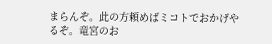まらんぞ。此の方頼めばミコトでおかげやるぞ。竜宮のお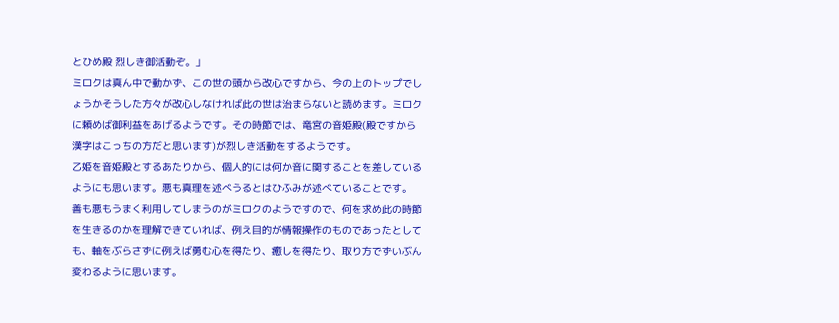とひめ殿 烈しき御活動ぞ。」
ミロクは真ん中で動かず、この世の頭から改心ですから、今の上のトップでしょうかそうした方々が改心しなければ此の世は治まらないと読めます。ミロクに頼めば御利益をあげるようです。その時節では、竜宮の音姫殿(殿ですから漢字はこっちの方だと思います)が烈しき活動をするようです。
乙姫を音姫殿とするあたりから、個人的には何か音に関することを差しているようにも思います。悪も真理を述べうるとはひふみが述べていることです。
善も悪もうまく利用してしまうのがミロクのようですので、何を求め此の時節を生きるのかを理解できていれば、例え目的が情報操作のものであったとしても、軸をぶらさずに例えば勇む心を得たり、癒しを得たり、取り方でずいぶん変わるように思います。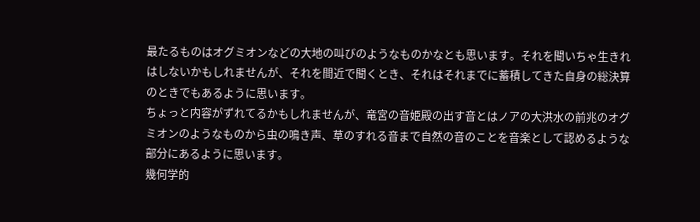最たるものはオグミオンなどの大地の叫びのようなものかなとも思います。それを聞いちゃ生きれはしないかもしれませんが、それを間近で聞くとき、それはそれまでに蓄積してきた自身の総決算のときでもあるように思います。
ちょっと内容がずれてるかもしれませんが、竜宮の音姫殿の出す音とはノアの大洪水の前兆のオグミオンのようなものから虫の鳴き声、草のすれる音まで自然の音のことを音楽として認めるような部分にあるように思います。
幾何学的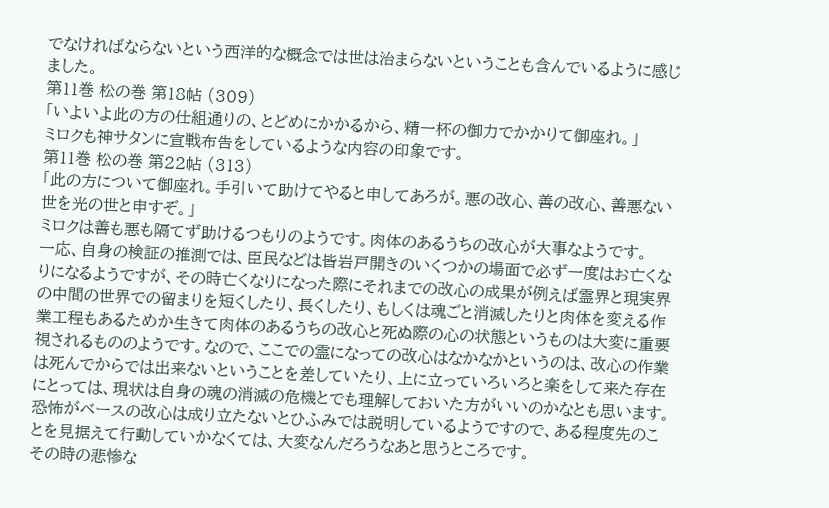でなければならないという西洋的な概念では世は治まらないということも含んでいるように感じました。
第11巻 松の巻 第18帖 (309)
「いよいよ此の方の仕組通りの、とどめにかかるから、精一杯の御力でかかりて御座れ。」
ミロクも神サタンに宣戦布告をしているような内容の印象です。
第11巻 松の巻 第22帖 (313)
「此の方について御座れ。手引いて助けてやると申してあろが。悪の改心、善の改心、善悪ない世を光の世と申すぞ。」
ミロクは善も悪も隔てず助けるつもりのようです。肉体のあるうちの改心が大事なようです。
一応、自身の検証の推測では、臣民などは皆岩戸開きのいくつかの場面で必ず一度はお亡くなりになるようですが、その時亡くなりになった際にそれまでの改心の成果が例えば霊界と現実界の中間の世界での留まりを短くしたり、長くしたり、もしくは魂ごと消滅したりと肉体を変える作業工程もあるためか生きて肉体のあるうちの改心と死ぬ際の心の状態というものは大変に重要視されるもののようです。なので、ここでの霊になっての改心はなかなかというのは、改心の作業は死んでからでは出来ないということを差していたり、上に立っていろいろと楽をして来た存在にとっては、現状は自身の魂の消滅の危機とでも理解しておいた方がいいのかなとも思います。
恐怖がベースの改心は成り立たないとひふみでは説明しているようですので、ある程度先のことを見据えて行動していかなくては、大変なんだろうなあと思うところです。
その時の悲惨な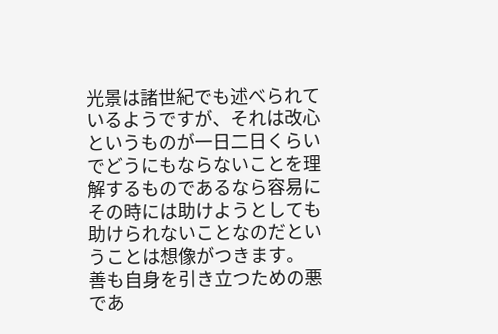光景は諸世紀でも述べられているようですが、それは改心というものが一日二日くらいでどうにもならないことを理解するものであるなら容易にその時には助けようとしても助けられないことなのだということは想像がつきます。
善も自身を引き立つための悪であ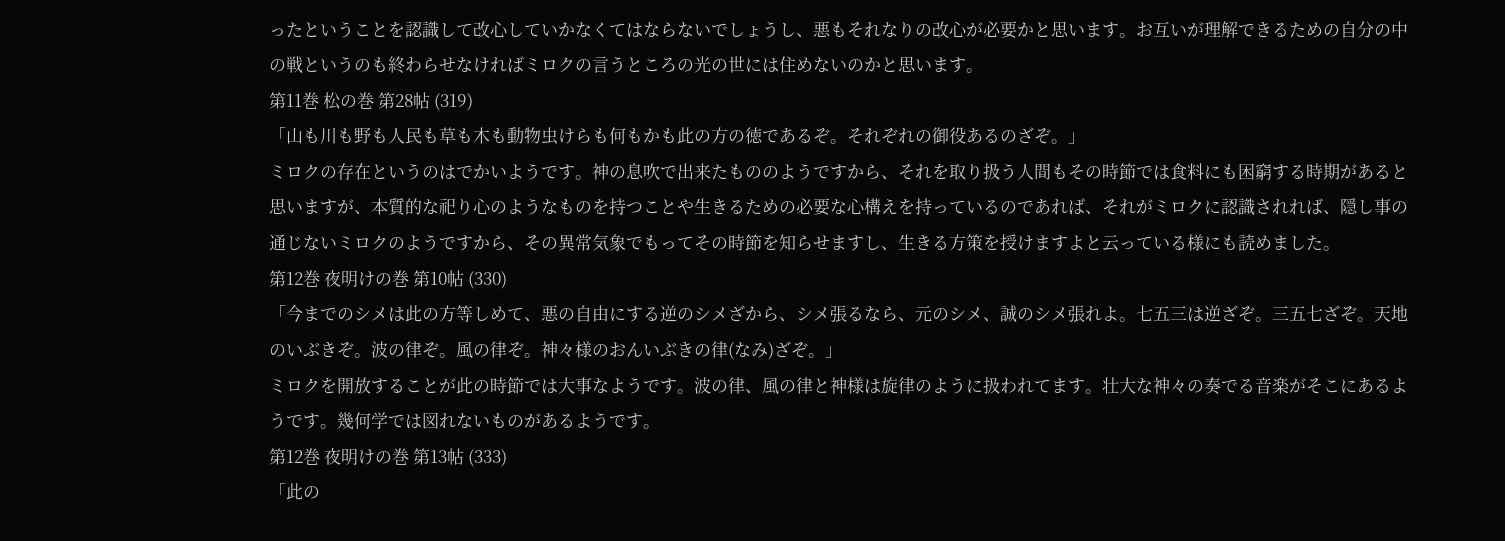ったということを認識して改心していかなくてはならないでしょうし、悪もそれなりの改心が必要かと思います。お互いが理解できるための自分の中の戦というのも終わらせなければミロクの言うところの光の世には住めないのかと思います。
第11巻 松の巻 第28帖 (319)
「山も川も野も人民も草も木も動物虫けらも何もかも此の方の徳であるぞ。それぞれの御役あるのざぞ。」
ミロクの存在というのはでかいようです。神の息吹で出来たもののようですから、それを取り扱う人間もその時節では食料にも困窮する時期があると思いますが、本質的な祀り心のようなものを持つことや生きるための必要な心構えを持っているのであれば、それがミロクに認識されれば、隠し事の通じないミロクのようですから、その異常気象でもってその時節を知らせますし、生きる方策を授けますよと云っている様にも読めました。
第12巻 夜明けの巻 第10帖 (330)
「今までのシメは此の方等しめて、悪の自由にする逆のシメざから、シメ張るなら、元のシメ、誠のシメ張れよ。七五三は逆ざぞ。三五七ざぞ。天地のいぶきぞ。波の律ぞ。風の律ぞ。神々様のおんいぶきの律(なみ)ざぞ。」
ミロクを開放することが此の時節では大事なようです。波の律、風の律と神様は旋律のように扱われてます。壮大な神々の奏でる音楽がそこにあるようです。幾何学では図れないものがあるようです。
第12巻 夜明けの巻 第13帖 (333)
「此の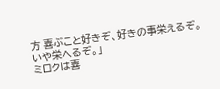方 喜ぶこと好きぞ、好きの事栄えるぞ。いや栄へるぞ。」
ミロクは喜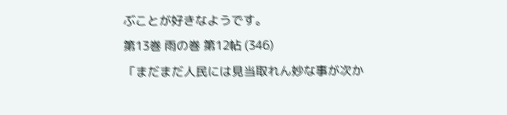ぶことが好きなようです。
第13巻 雨の巻 第12帖 (346)
「まだまだ人民には見当取れん妙な事が次か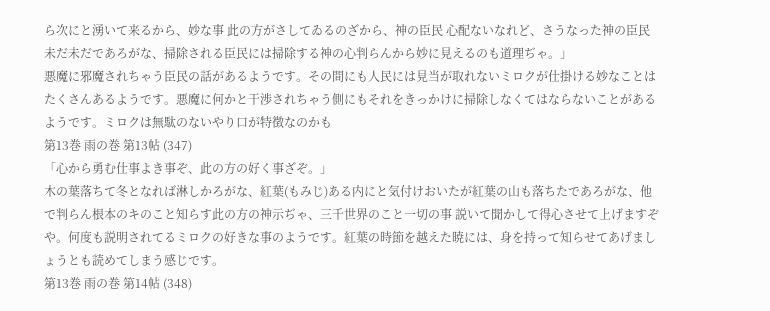ら次にと湧いて来るから、妙な事 此の方がさしてゐるのざから、神の臣民 心配ないなれど、さうなった神の臣民 未だ未だであろがな、掃除される臣民には掃除する神の心判らんから妙に見えるのも道理ぢゃ。」
悪魔に邪魔されちゃう臣民の話があるようです。その間にも人民には見当が取れないミロクが仕掛ける妙なことはたくさんあるようです。悪魔に何かと干渉されちゃう側にもそれをきっかけに掃除しなくてはならないことがあるようです。ミロクは無駄のないやり口が特徴なのかも
第13巻 雨の巻 第13帖 (347)
「心から勇む仕事よき事ぞ、此の方の好く事ざぞ。」
木の葉落ちて冬となれば淋しかろがな、紅葉(もみじ)ある内にと気付けおいたが紅葉の山も落ちたであろがな、他で判らん根本のキのこと知らす此の方の神示ぢゃ、三千世界のこと一切の事 説いて聞かして得心させて上げますぞや。何度も説明されてるミロクの好きな事のようです。紅葉の時節を越えた暁には、身を持って知らせてあげましょうとも読めてしまう感じです。
第13巻 雨の巻 第14帖 (348)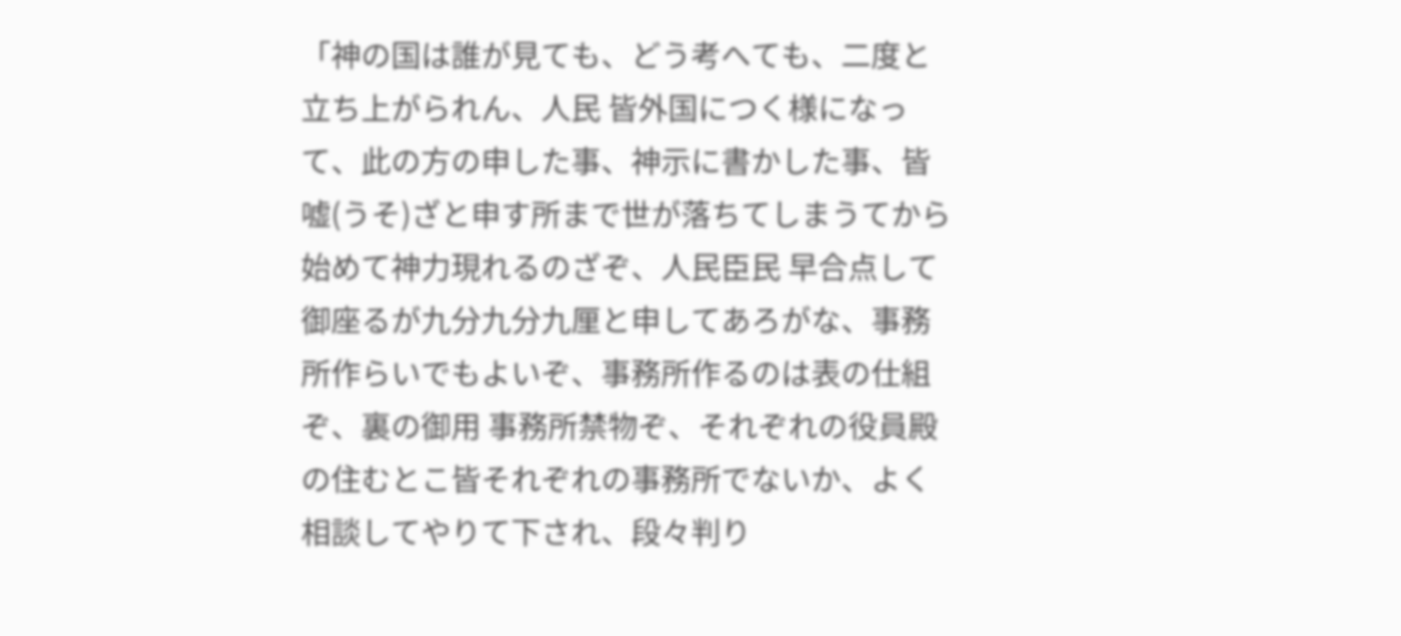「神の国は誰が見ても、どう考へても、二度と立ち上がられん、人民 皆外国につく様になって、此の方の申した事、神示に書かした事、皆 嘘(うそ)ざと申す所まで世が落ちてしまうてから始めて神力現れるのざぞ、人民臣民 早合点して御座るが九分九分九厘と申してあろがな、事務所作らいでもよいぞ、事務所作るのは表の仕組ぞ、裏の御用 事務所禁物ぞ、それぞれの役員殿の住むとこ皆それぞれの事務所でないか、よく相談してやりて下され、段々判り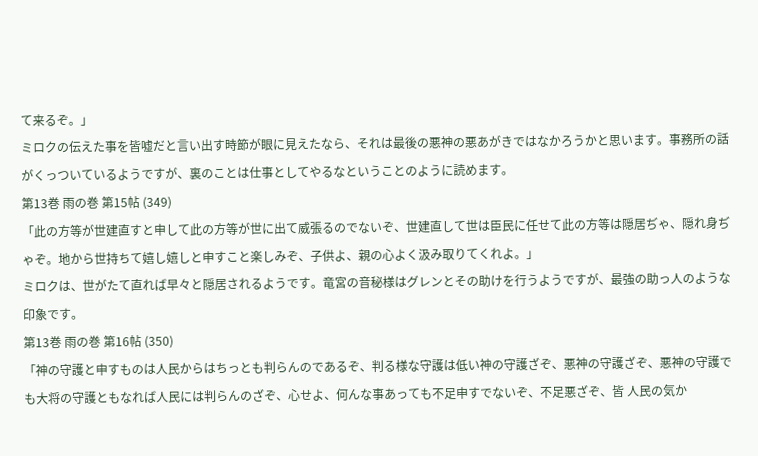て来るぞ。」
ミロクの伝えた事を皆嘘だと言い出す時節が眼に見えたなら、それは最後の悪神の悪あがきではなかろうかと思います。事務所の話がくっついているようですが、裏のことは仕事としてやるなということのように読めます。
第13巻 雨の巻 第15帖 (349)
「此の方等が世建直すと申して此の方等が世に出て威張るのでないぞ、世建直して世は臣民に任せて此の方等は隠居ぢゃ、隠れ身ぢゃぞ。地から世持ちて嬉し嬉しと申すこと楽しみぞ、子供よ、親の心よく汲み取りてくれよ。」
ミロクは、世がたて直れば早々と隠居されるようです。竜宮の音秘様はグレンとその助けを行うようですが、最強の助っ人のような印象です。
第13巻 雨の巻 第16帖 (350)
「神の守護と申すものは人民からはちっとも判らんのであるぞ、判る様な守護は低い神の守護ざぞ、悪神の守護ざぞ、悪神の守護でも大将の守護ともなれば人民には判らんのざぞ、心せよ、何んな事あっても不足申すでないぞ、不足悪ざぞ、皆 人民の気か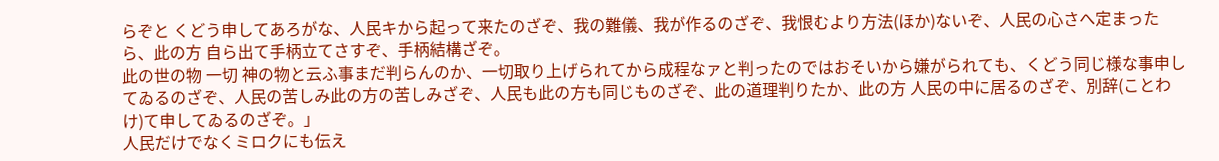らぞと くどう申してあろがな、人民キから起って来たのざぞ、我の難儀、我が作るのざぞ、我恨むより方法(ほか)ないぞ、人民の心さへ定まったら、此の方 自ら出て手柄立てさすぞ、手柄結構ざぞ。
此の世の物 一切 神の物と云ふ事まだ判らんのか、一切取り上げられてから成程なァと判ったのではおそいから嫌がられても、くどう同じ様な事申してゐるのざぞ、人民の苦しみ此の方の苦しみざぞ、人民も此の方も同じものざぞ、此の道理判りたか、此の方 人民の中に居るのざぞ、別辞(ことわけ)て申してゐるのざぞ。」
人民だけでなくミロクにも伝え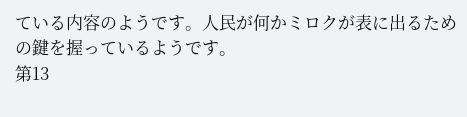ている内容のようです。人民が何かミロクが表に出るための鍵を握っているようです。
第13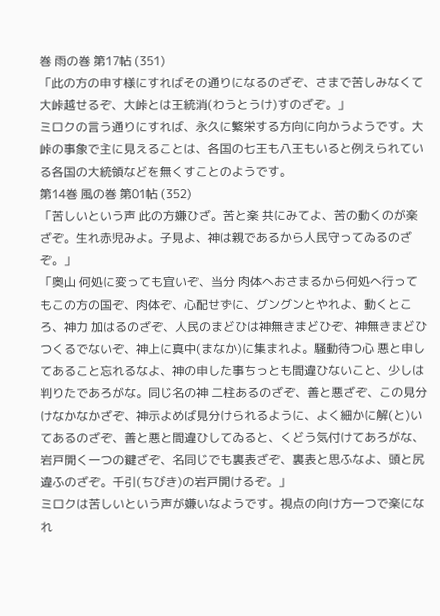巻 雨の巻 第17帖 (351)
「此の方の申す様にすればその通りになるのざぞ、さまで苦しみなくて大峠越せるぞ、大峠とは王統消(わうとうけ)すのざぞ。」
ミロクの言う通りにすれば、永久に繁栄する方向に向かうようです。大峠の事象で主に見えることは、各国の七王も八王もいると例えられている各国の大統領などを無くすことのようです。
第14巻 風の巻 第01帖 (352)
「苦しいという声 此の方嫌ひざ。苦と楽 共にみてよ、苦の動くのが楽ざぞ。生れ赤児みよ。子見よ、神は親であるから人民守ってゐるのざぞ。」
「奥山 何処に変っても宜いぞ、当分 肉体へおさまるから何処へ行ってもこの方の国ぞ、肉体ぞ、心配せずに、グングンとやれよ、動くところ、神力 加はるのざぞ、人民のまどひは神無きまどひぞ、神無きまどひつくるでないぞ、神上に真中(まなか)に集まれよ。騒動待つ心 悪と申してあること忘れるなよ、神の申した事ちっとも間違ひないこと、少しは判りたであろがな。同じ名の神 二柱あるのざぞ、善と悪ざぞ、この見分けなかなかざぞ、神示よめば見分けられるように、よく細かに解(と)いてあるのざぞ、善と悪と間違ひしてゐると、くどう気付けてあろがな、岩戸開く一つの鍵ざぞ、名同じでも裏表ざぞ、裏表と思ふなよ、頭と尻 違ふのざぞ。千引(ちびき)の岩戸開けるぞ。」
ミロクは苦しいという声が嫌いなようです。視点の向け方一つで楽になれ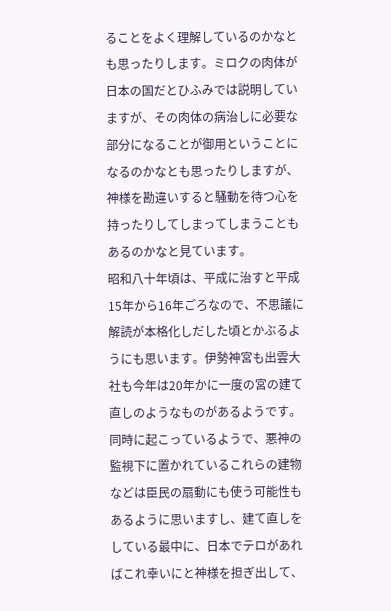ることをよく理解しているのかなとも思ったりします。ミロクの肉体が日本の国だとひふみでは説明していますが、その肉体の病治しに必要な部分になることが御用ということになるのかなとも思ったりしますが、神様を勘違いすると騒動を待つ心を持ったりしてしまってしまうこともあるのかなと見ています。
昭和八十年頃は、平成に治すと平成15年から16年ごろなので、不思議に解読が本格化しだした頃とかぶるようにも思います。伊勢神宮も出雲大社も今年は20年かに一度の宮の建て直しのようなものがあるようです。同時に起こっているようで、悪神の監視下に置かれているこれらの建物などは臣民の扇動にも使う可能性もあるように思いますし、建て直しをしている最中に、日本でテロがあればこれ幸いにと神様を担ぎ出して、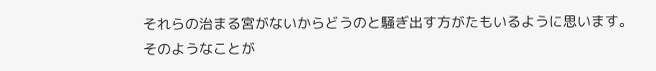それらの治まる宮がないからどうのと騒ぎ出す方がたもいるように思います。
そのようなことが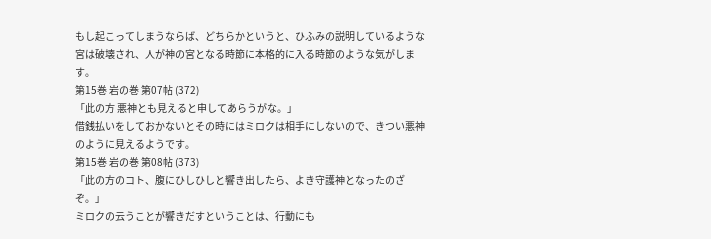もし起こってしまうならば、どちらかというと、ひふみの説明しているような宮は破壊され、人が神の宮となる時節に本格的に入る時節のような気がします。
第15巻 岩の巻 第07帖 (372)
「此の方 悪神とも見えると申してあらうがな。」
借銭払いをしておかないとその時にはミロクは相手にしないので、きつい悪神のように見えるようです。
第15巻 岩の巻 第08帖 (373)
「此の方のコト、腹にひしひしと響き出したら、よき守護神となったのざぞ。」
ミロクの云うことが響きだすということは、行動にも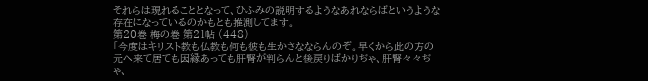それらは現れることとなって、ひふみの説明するようなあれならばというような存在になっているのかもとも推測してます。
第20巻 梅の巻 第21帖 (448)
「今度はキリスト教も仏教も何も彼も生かさなならんのぞ。早くから此の方の元へ来て居ても因縁あっても肝腎が判らんと後戻りばかりぢゃ、肝腎々々ぢゃ、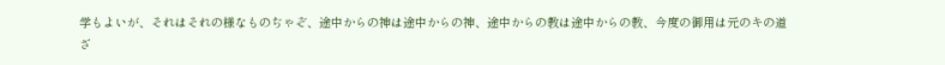学もよいが、それはそれの様なものぢゃぞ、途中からの神は途中からの神、途中からの教は途中からの教、今度の御用は元のキの道ざ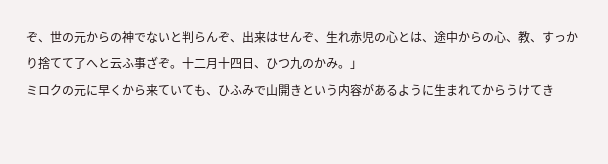ぞ、世の元からの神でないと判らんぞ、出来はせんぞ、生れ赤児の心とは、途中からの心、教、すっかり捨てて了へと云ふ事ざぞ。十二月十四日、ひつ九のかみ。」
ミロクの元に早くから来ていても、ひふみで山開きという内容があるように生まれてからうけてき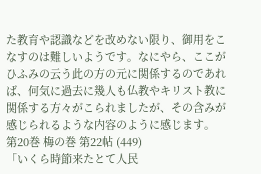た教育や認識などを改めない限り、御用をこなすのは難しいようです。なにやら、ここがひふみの云う此の方の元に関係するのであれば、何気に過去に幾人も仏教やキリスト教に関係する方々がこられましたが、その含みが感じられるような内容のように感じます。
第20巻 梅の巻 第22帖 (449)
「いくら時節来たとて人民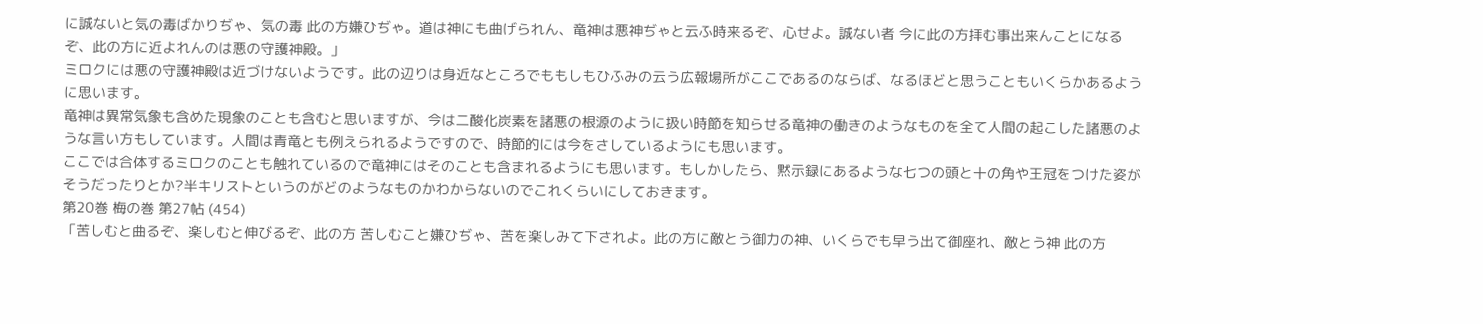に誠ないと気の毒ばかりぢゃ、気の毒 此の方嫌ひぢゃ。道は神にも曲げられん、竜神は悪神ぢゃと云ふ時来るぞ、心せよ。誠ない者 今に此の方拝む事出来んことになるぞ、此の方に近よれんのは悪の守護神殿。」
ミロクには悪の守護神殿は近づけないようです。此の辺りは身近なところでももしもひふみの云う広報場所がここであるのならば、なるほどと思うこともいくらかあるように思います。
竜神は異常気象も含めた現象のことも含むと思いますが、今は二酸化炭素を諸悪の根源のように扱い時節を知らせる竜神の働きのようなものを全て人間の起こした諸悪のような言い方もしています。人間は青竜とも例えられるようですので、時節的には今をさしているようにも思います。
ここでは合体するミロクのことも触れているので竜神にはそのことも含まれるようにも思います。もしかしたら、黙示録にあるような七つの頭と十の角や王冠をつけた姿がそうだったりとか?半キリストというのがどのようなものかわからないのでこれくらいにしておきます。
第20巻 梅の巻 第27帖 (454)
「苦しむと曲るぞ、楽しむと伸びるぞ、此の方 苦しむこと嫌ひぢゃ、苦を楽しみて下されよ。此の方に敵とう御力の神、いくらでも早う出て御座れ、敵とう神 此の方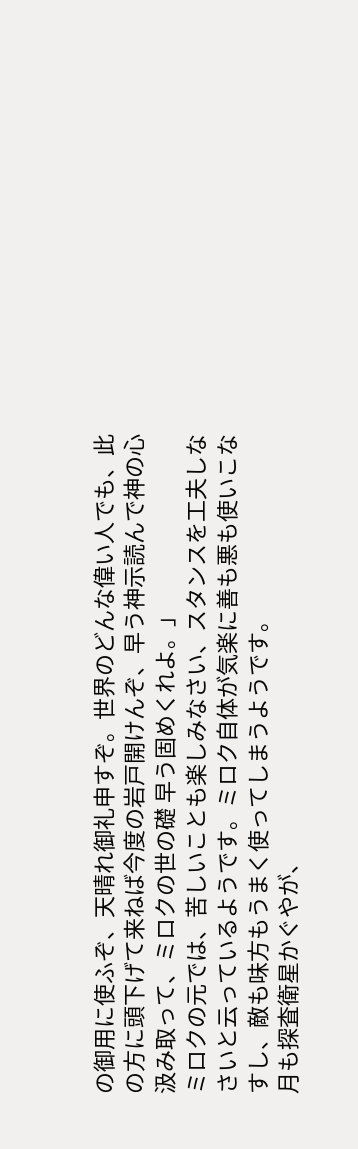の御用に使ふぞ、天晴れ御礼申すぞ。世界のどんな偉い人でも、此の方に頭下げて来ねば今度の岩戸開けんぞ、早う神示読んで神の心汲み取って、ミロクの世の礎 早う固めくれよ。」
ミロクの元では、苦しいことも楽しみなさい、スタンスを工夫しなさいと云っているようです。ミロク自体が気楽に善も悪も使いこなすし、敵も味方もうまく使ってしまうようです。
月も探査衛星かぐやが、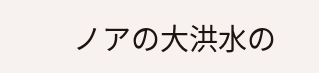ノアの大洪水の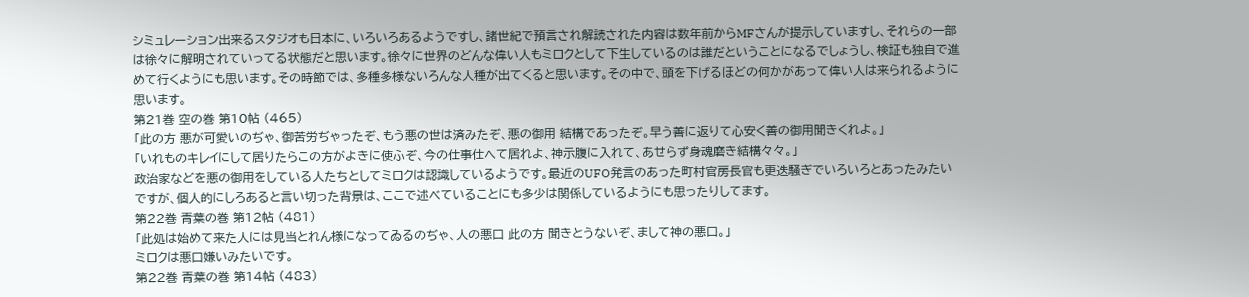シミュレーション出来るスタジオも日本に、いろいろあるようですし、諸世紀で預言され解読された内容は数年前からMFさんが提示していますし、それらの一部は徐々に解明されていってる状態だと思います。徐々に世界のどんな偉い人もミロクとして下生しているのは誰だということになるでしょうし、検証も独自で進めて行くようにも思います。その時節では、多種多様ないろんな人種が出てくると思います。その中で、頭を下げるほどの何かがあって偉い人は来られるように思います。
第21巻 空の巻 第10帖 (465)
「此の方 悪が可愛いのぢゃ、御苦労ぢゃったぞ、もう悪の世は済みたぞ、悪の御用 結構であったぞ。早う善に返りて心安く善の御用聞きくれよ。」
「いれものキレイにして居りたらこの方がよきに使ふぞ、今の仕事仕へて居れよ、神示腹に入れて、あせらず身魂磨き結構々々。」
政治家などを悪の御用をしている人たちとしてミロクは認識しているようです。最近のUFO発言のあった町村官房長官も更迭騒ぎでいろいろとあったみたいですが、個人的にしろあると言い切った背景は、ここで述べていることにも多少は関係しているようにも思ったりしてます。
第22巻 青葉の巻 第12帖 (481)
「此処は始めて来た人には見当とれん様になってゐるのぢゃ、人の悪口 此の方 聞きとうないぞ、まして神の悪口。」
ミロクは悪口嫌いみたいです。
第22巻 青葉の巻 第14帖 (483)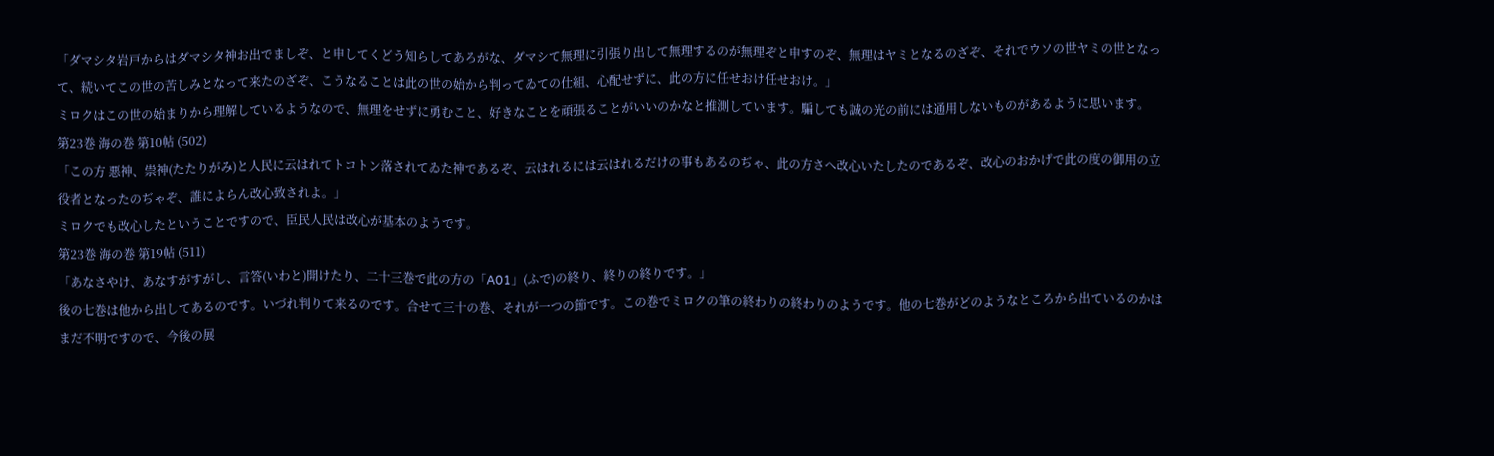「ダマシタ岩戸からはダマシタ神お出でましぞ、と申してくどう知らしてあろがな、ダマシて無理に引張り出して無理するのが無理ぞと申すのぞ、無理はヤミとなるのざぞ、それでウソの世ヤミの世となって、続いてこの世の苦しみとなって来たのざぞ、こうなることは此の世の始から判ってゐての仕組、心配せずに、此の方に任せおけ任せおけ。」
ミロクはこの世の始まりから理解しているようなので、無理をせずに勇むこと、好きなことを頑張ることがいいのかなと推測しています。騙しても誠の光の前には通用しないものがあるように思います。
第23巻 海の巻 第10帖 (502)
「この方 悪神、祟神(たたりがみ)と人民に云はれてトコトン落されてゐた神であるぞ、云はれるには云はれるだけの事もあるのぢゃ、此の方さへ改心いたしたのであるぞ、改心のおかげで此の度の御用の立役者となったのぢゃぞ、誰によらん改心致されよ。」
ミロクでも改心したということですので、臣民人民は改心が基本のようです。
第23巻 海の巻 第19帖 (511)
「あなさやけ、あなすがすがし、言答(いわと)開けたり、二十三巻で此の方の「A01」(ふで)の終り、終りの終りです。」
後の七巻は他から出してあるのです。いづれ判りて来るのです。合せて三十の巻、それが一つの節です。この巻でミロクの筆の終わりの終わりのようです。他の七巻がどのようなところから出ているのかはまだ不明ですので、今後の展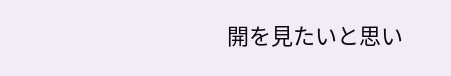開を見たいと思い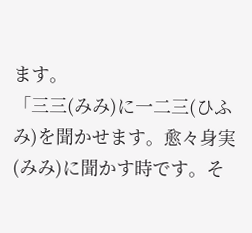ます。
「三三(みみ)に一二三(ひふみ)を聞かせます。愈々身実(みみ)に聞かす時です。そ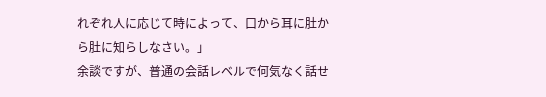れぞれ人に応じて時によって、口から耳に肚から肚に知らしなさい。」
余談ですが、普通の会話レベルで何気なく話せ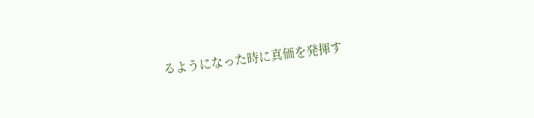るようになった時に真価を発揮す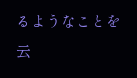るようなことを云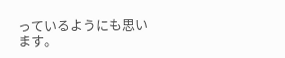っているようにも思います。